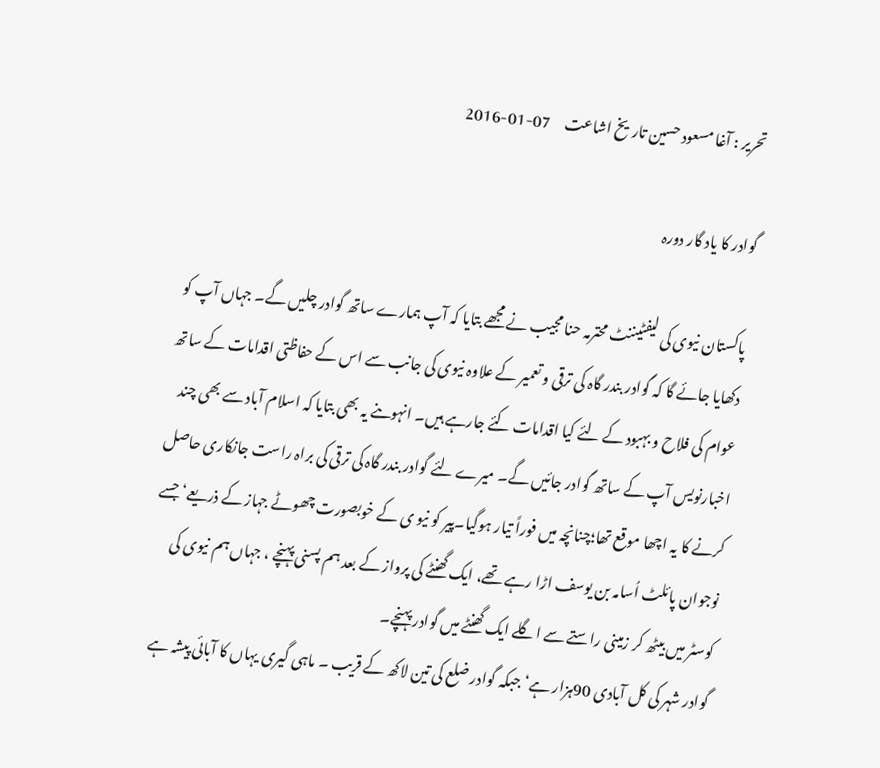تحریر : آغا مسعود حسین تاریخ اشاعت     07-01-2016

گوادر کا یاد گار دورہ

پاکستان نیوی کی لیفٹیننٹ محترمہ حنا مجیب نے مجھے بتایا کہ آپ ہمارے ساتھ گوادر چلیں گے۔ جہاں آپ کو دکھایا جائے گا کہ گوادر بندر گاہ کی ترقی و تعمیر کے علاوہ نیوی کی جانب سے اس کے حفاظتی اقدامات کے ساتھ عوام کی فلاح و بہبود کے لئے کیا اقدامات کئے جارہے ہیں۔ انہوںنے یہ بھی بتایا کہ اسلام آباد سے بھی چند اخبارنویس آپ کے ساتھ گوادر جائیں گے۔ میرے لئے گوادر بندر گاہ کی ترقی کی براہ راست جانکاری حاصل کرنے کا یہ اچھا موقع تھا؛چنانچہ میں فوراً تیار ہوگیا۔پیر کو نیو ی کے خوبصورت چھوٹے جہاز کے ذریعے‘ جسے نوجوان پائلٹ اُسامہ بن یوسف اڑا رہے تھے، ایک گھنٹے کی پرواز کے بعد ہم پسنی پہنچے ، جہاں ہم نیوی کی کوسٹر میں بیٹھ کر زمینی راستے سے اگلے ایک گھنٹے میں گوادر پہنچے۔
گوادر شہر کی کل آبادی 90ہزار ہے‘ جبکہ گوادر ضلع کی تین لاکھ کے قریب ۔ ماہی گیری یہاں کا آبائی پیشہ ہے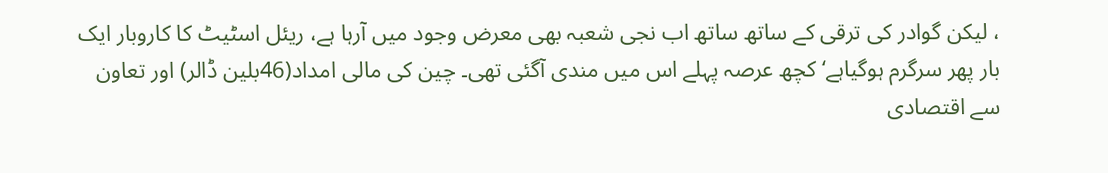، لیکن گوادر کی ترقی کے ساتھ ساتھ اب نجی شعبہ بھی معرض وجود میں آرہا ہے، ریئل اسٹیٹ کا کاروبار ایک بار پھر سرگرم ہوگیاہے‘ کچھ عرصہ پہلے اس میں مندی آگئی تھی۔ چین کی مالی امداد(46بلین ڈالر) اور تعاون سے اقتصادی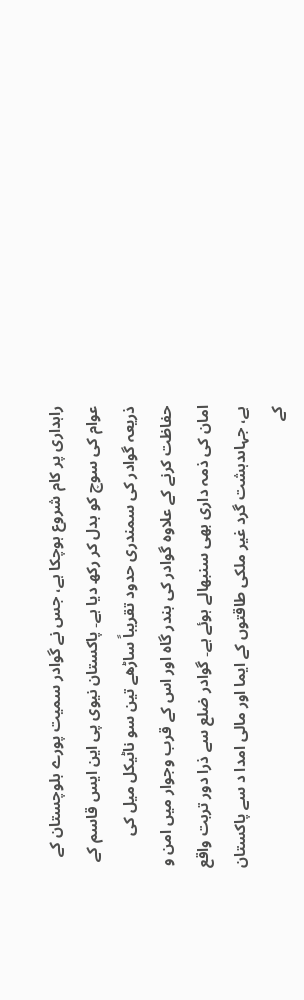راہداری پر کام شروع ہوچکا ہے، جس نے گوادر سمیت پورے بلوچستان کے عوام کی سوچ کو بدل کر رکھ دیا ہے۔ پاکستان نیوی پی این ایس قاسم کے ذریعہ گوادر کی سمندری حدود تقریباً ساڑھے تین سو ناٹیکل میل کی حفاظت کرنے کے علاوہ گوادر کی بندر گاہ اور اس کے قرب وجوار میں امن و امان کی ذمہ داری بھی سنبھالے ہوئے ہے۔ گوادر ضلع سے ذرا دور تربت واقع ہے، جہاںدہشت گرد غیر ملکی طاقتوں کے ایما اور مالی امدا د سے پاکستان کے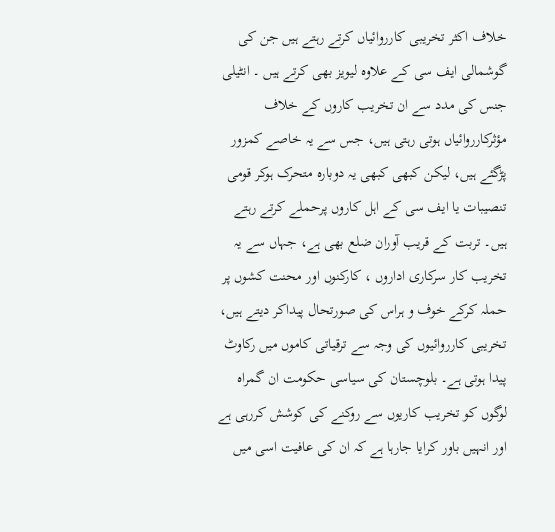خلاف اکثر تخریبی کارروائیاں کرتے رہتے ہیں جن کی گوشمالی ایف سی کے علاوہ لیویز بھی کرتے ہیں ۔ انٹیلی جنس کی مدد سے ان تخریب کاروں کے خلاف مؤثرکارروائیاں ہوتی رہتی ہیں، جس سے یہ خاصے کمزور پڑگئے ہیں، لیکن کبھی کبھی یہ دوبارہ متحرک ہوکر قومی تنصیبات یا ایف سی کے اہل کاروں پرحملے کرتے رہتے ہیں۔ تربت کے قریب آوران ضلع بھی ہے، جہاں سے یہ تخریب کار سرکاری اداروں ، کارکنوں اور محنت کشوں پر حملہ کرکے خوف و ہراس کی صورتحال پیداکر دیتے ہیں، تخریبی کارروائیوں کی وجہ سے ترقیاتی کاموں میں رکاوٹ پیدا ہوتی ہے۔ بلوچستان کی سیاسی حکومت ان گمراہ لوگوں کو تخریب کاریوں سے روکنے کی کوشش کررہی ہے اور انہیں باور کرایا جارہا ہے کہ ان کی عافیت اسی میں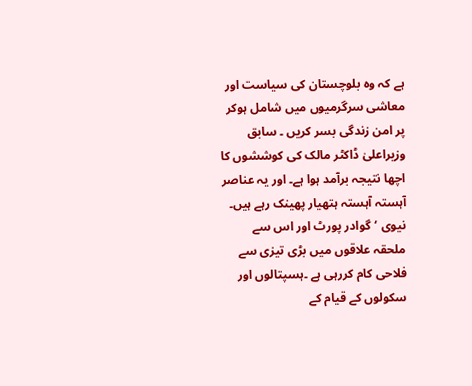ہے کہ وہ بلوچستان کی سیاست اور معاشی سرگرمیوں میں شامل ہوکر پر امن زندگی بسر کریں ۔ سابق وزیراعلیٰ ڈاکٹر مالک کی کوششوں کا اچھا نتیجہ برآمد ہوا ہے۔ اور یہ عناصر آہستہ آہستہ ہتھیار پھینک رہے ہیں۔ نیوی ‘گوادر پورٹ اور اس سے ملحقہ علاقوں میں بڑی تیزی سے فلاحی کام کررہی ہے ۔ہسپتالوں اور سکولوں کے قیام کے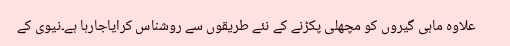علاوہ ماہی گیروں کو مچھلی پکڑنے کے نئے طریقوں سے روشناس کرایاجارہا ہے۔نیوی کے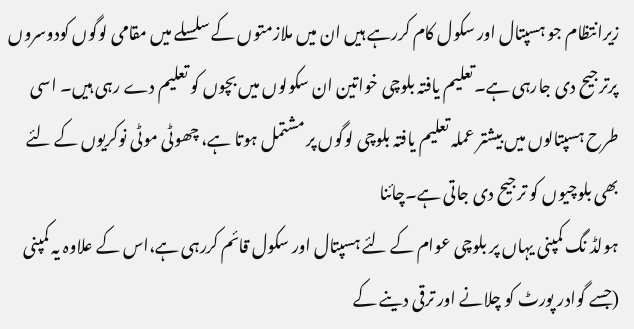زیرانتظام جو ہسپتال اور سکول کام کررہے ہیں ان میں ملازمتوں کے سلسلے میں مقامی لوگوں کودوسروں پرترجیح دی جارہی ہے۔تعلیم یافتہ بلوچی خواتین ان سکولوں میں بچوں کو تعلیم دے رہی ہیں۔ اسی طرح ہسپتالوں میں بیشتر عملہ تعلیم یافتہ بلوچی لوگوں پر مشتمل ہوتا ہے، چھوٹی موٹی نوکریوں کے لئے بھی بلوچیوں کو ترجیح دی جاتی ہے۔چائنا
ہولڈ نگ کمپنی یہاں پر بلوچی عوام کے لئے ہسپتال اور سکول قائم کررہی ہے،اس کے علاوہ یہ کمپنی (جسے گوادر پورٹ کو چلانے اور ترقی دینے کے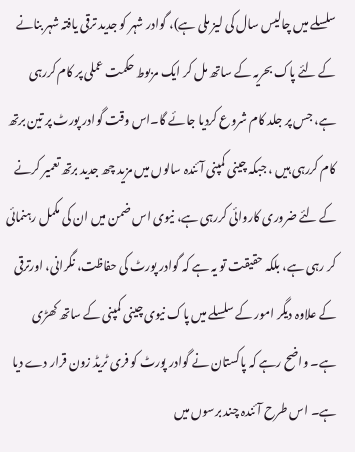سلسلے میں چالیس سال کی لیز ملی ہے)، گوادر شہر کو جدید ترقی یافتہ شہر بنانے کے لئے پاک بحریہ کے ساتھ مل کر ایک مربوط حکمت عملی پر کام کررہی ہے، جس پر جلد کام شروع کردیا جائے گا۔اس وقت گوادر پورٹ پر تین برتھ کام کررہی ہیں ، جبکہ چینی کمپنی آئندہ سالوں میں مزید چھ جدید برتھ تعمیر کرنے کے لئے ضروری کاروائی کررہی ہے، نیوی اس ضمن میں ان کی مکمل رہنمائی کر رہی ہے، بلکہ حقیقت تو یہ ہے کہ گوادر پورٹ کی حفاظت، نگرانی، اورترقی کے علاوہ دیگر امور کے سلسلے میں پاک نیوی چینی کمپنی کے ساتھ کھڑی ہے۔ واضح رہے کہ پاکستان نے گوادر پورٹ کو فری ٹریڈ زون قرار دے دیا ہے۔ اس طرح آئندہ چند برسوں میں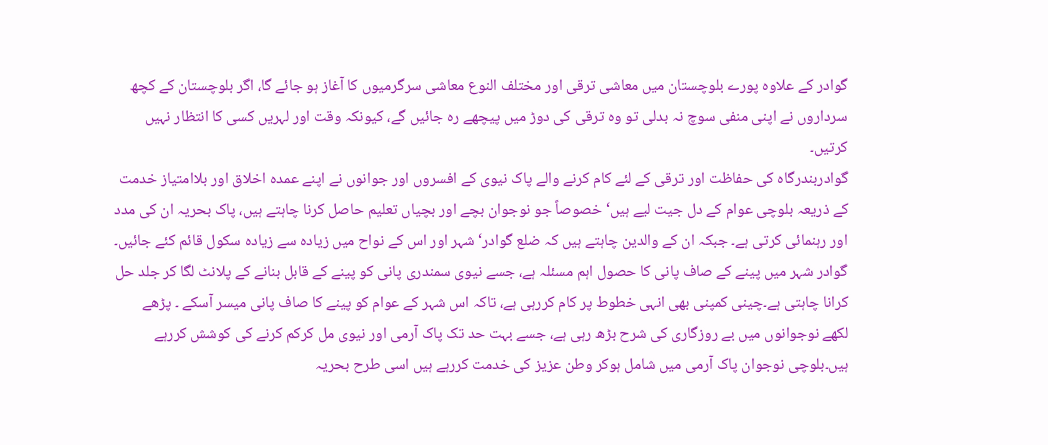گوادر کے علاوہ پورے بلوچستان میں معاشی ترقی اور مختلف النوع معاشی سرگرمیوں کا آغاز ہو جائے گا، اگر بلوچستان کے کچھ سرداروں نے اپنی منفی سوچ نہ بدلی تو وہ ترقی کی دوڑ میں پیچھے رہ جائیں گے، کیونکہ وقت اور لہریں کسی کا انتظار نہیں کرتیں۔
گوادربندرگاہ کی حفاظت اور ترقی کے لئے کام کرنے والے پاک نیوی کے افسروں اور جوانوں نے اپنے عمدہ اخلاق اور بلاامتیاز خدمت کے ذریعہ بلوچی عوام کے دل جیت لیے ہیں‘ خصوصاً جو نوجوان بچے اور بچیاں تعلیم حاصل کرنا چاہتے ہیں، پاک بحریہ ان کی مدد اور رہنمائی کرتی ہے۔ جبکہ ان کے والدین چاہتے ہیں کہ ضلع گوادر‘ شہر اور اس کے نواح میں زیادہ سے زیادہ سکول قائم کئے جائیں۔ گوادر شہر میں پینے کے صاف پانی کا حصول اہم مسئلہ ہے، جسے نیوی سمندری پانی کو پینے کے قابل بنانے کے پلانٹ لگا کر جلد حل کرانا چاہتی ہے۔چینی کمپنی بھی انہی خطوط پر کام کررہی ہے، تاکہ اس شہر کے عوام کو پینے کا صاف پانی میسر آسکے ۔ پڑھے لکھے نوجوانوں میں بے روزگاری کی شرح بڑھ رہی ہے، جسے بہت حد تک پاک آرمی اور نیوی مل کرکم کرنے کی کوشش کررہے ہیں۔بلوچی نوجوان پاک آرمی میں شامل ہوکر وطن عزیز کی خدمت کررہے ہیں اسی طرح بحریہ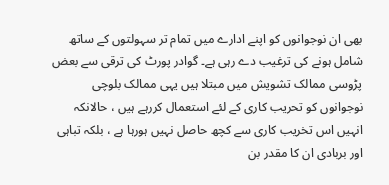بھی ان نوجوانوں کو اپنے ادارے میں تمام تر سہولتوں کے ساتھ شامل ہونے کی ترغیب دے رہی ہے۔ گوادر پورٹ کی ترقی سے بعض پڑوسی ممالک تشویش میں مبتلا ہیں یہی ممالک بلوچی نوجوانوں کو تحریب کاری کے لئے استعمال کررہے ہیں ، حالانکہ انہیں اس تخریب کاری سے کچھ حاصل نہیں ہورہا ہے ، بلکہ تباہی اور بربادی ان کا مقدر بن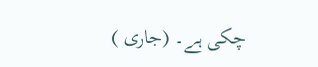چکی ہے۔ (جاری )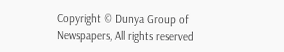Copyright © Dunya Group of Newspapers, All rights reserved